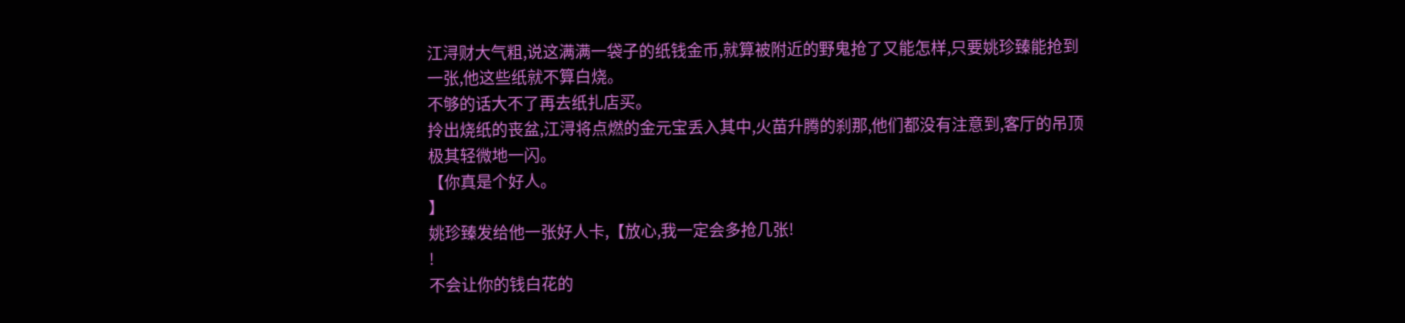江浔财大气粗,说这满满一袋子的纸钱金币,就算被附近的野鬼抢了又能怎样,只要姚珍臻能抢到一张,他这些纸就不算白烧。
不够的话大不了再去纸扎店买。
拎出烧纸的丧盆,江浔将点燃的金元宝丢入其中,火苗升腾的刹那,他们都没有注意到,客厅的吊顶极其轻微地一闪。
【你真是个好人。
】
姚珍臻发给他一张好人卡,【放心,我一定会多抢几张!
!
不会让你的钱白花的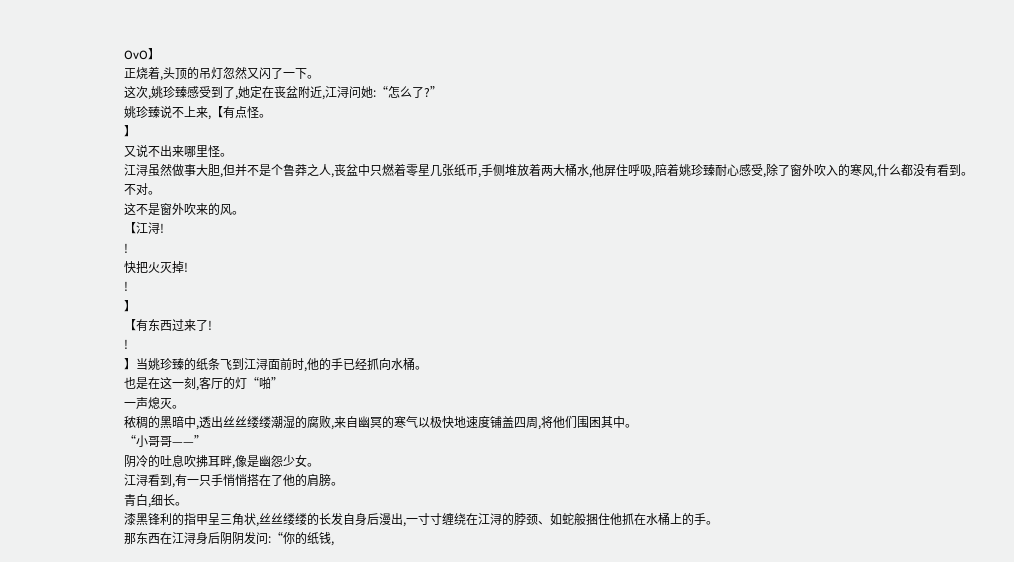OvO】
正烧着,头顶的吊灯忽然又闪了一下。
这次,姚珍臻感受到了,她定在丧盆附近,江浔问她:“怎么了?”
姚珍臻说不上来,【有点怪。
】
又说不出来哪里怪。
江浔虽然做事大胆,但并不是个鲁莽之人,丧盆中只燃着零星几张纸币,手侧堆放着两大桶水,他屏住呼吸,陪着姚珍臻耐心感受,除了窗外吹入的寒风,什么都没有看到。
不对。
这不是窗外吹来的风。
【江浔!
!
快把火灭掉!
!
】
【有东西过来了!
!
】当姚珍臻的纸条飞到江浔面前时,他的手已经抓向水桶。
也是在这一刻,客厅的灯“啪”
一声熄灭。
秾稠的黑暗中,透出丝丝缕缕潮湿的腐败,来自幽冥的寒气以极快地速度铺盖四周,将他们围困其中。
“小哥哥——”
阴冷的吐息吹拂耳畔,像是幽怨少女。
江浔看到,有一只手悄悄搭在了他的肩膀。
青白,细长。
漆黑锋利的指甲呈三角状,丝丝缕缕的长发自身后漫出,一寸寸缠绕在江浔的脖颈、如蛇般捆住他抓在水桶上的手。
那东西在江浔身后阴阴发问:“你的纸钱,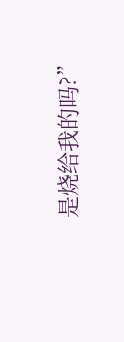是烧给我的吗?”